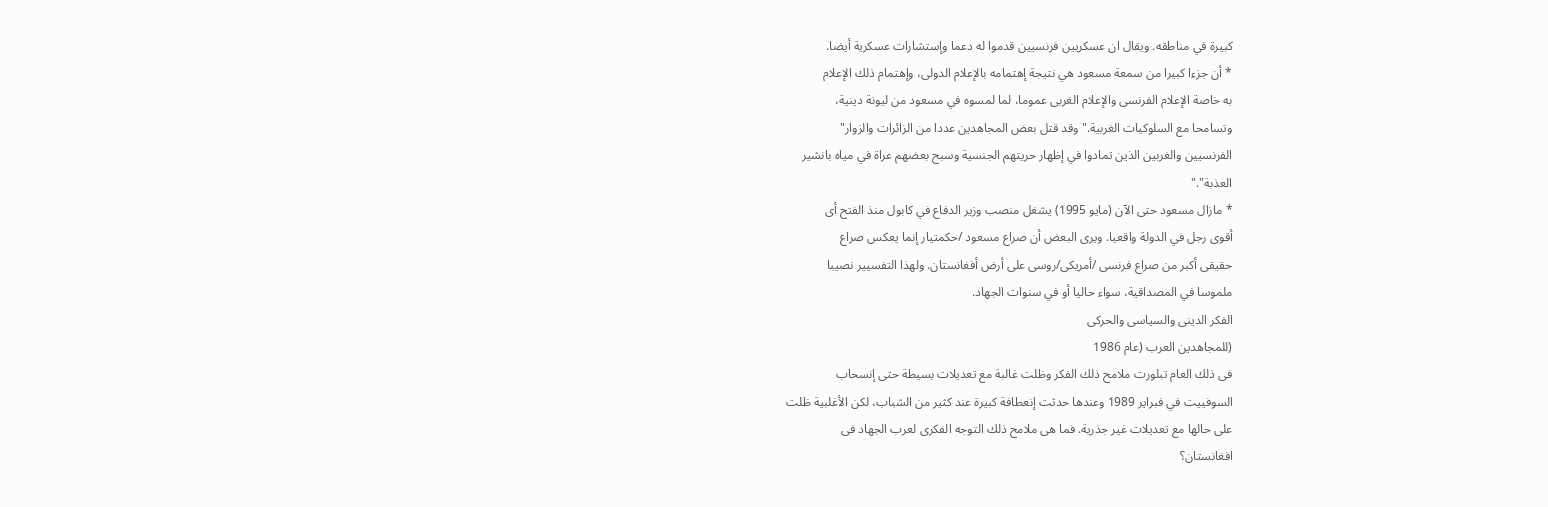كبيرة في مناطقه. ويقال ان عسكريين فرنسيين قدموا له دعما وإستشارات عسكرية أيضا.
* أن جزءا كبيرا من سمعة مسعود هي نتيجة إهتمامه بالإعلام الدولى، وإهتمام ذلك الإعلام
به خاصة الإعلام الفرنسى والإعلام الغربى عموما، لما لمسوه في مسعود من ليونة دينية،
وتسامحا مع السلوكيات الغربية."وقد قتل بعض المجاهدين عددا من الزائرات والزوار"
الفرنسيين والغربين الذين تمادوا في إظهار حريتهم الجنسية وسبح بعضهم عراة في مياه بانشير
العذبة"."
* مازال مسعود حتى الآن (مايو 1995) يشغل منصب وزير الدفاع في كابول منذ الفتح أى
أقوى رجل في الدولة واقعيا. ويرى البعض أن صراع مسعود /حكمتيار إنما يعكس صراع
حقيقى أكبر من صراع فرنسى /أمريكى/روسى على أرض أفغانستان. ولهذا التفسيير نصيبا
ملموسا في المصداقية، سواء حاليا أو في سنوات الجهاد.
الفكر الدينى والسياسى والحركى
(للمجاهدين العرب (عام 1986
فى ذلك العام تبلورت ملامح ذلك الفكر وظلت غالبة مع تعديلات بسيطة حتى إنسحاب
السوفييت في فبراير 1989 وعندها حدثت إنعطافة كبيرة عند كثير من الشباب، لكن الأغلبية ظلت
على حالها مع تعديلات غير جذرية. فما هى ملامح ذلك التوجه الفكرى لعرب الجهاد فى
افغانستان؟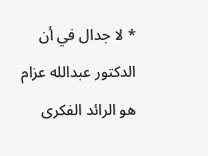* لا جدال في أن الدكتور عبدالله عزام هو الرائد الفكرى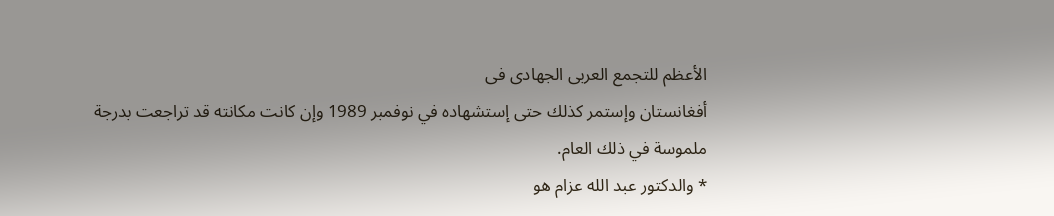الأعظم للتجمع العربى الجهادى فى
أفغانستان وإستمر كذلك حتى إستشهاده في نوفمبر 1989 وإن كانت مكانته قد تراجعت بدرجة
ملموسة في ذلك العام.
* والدكتور عبد الله عزام هو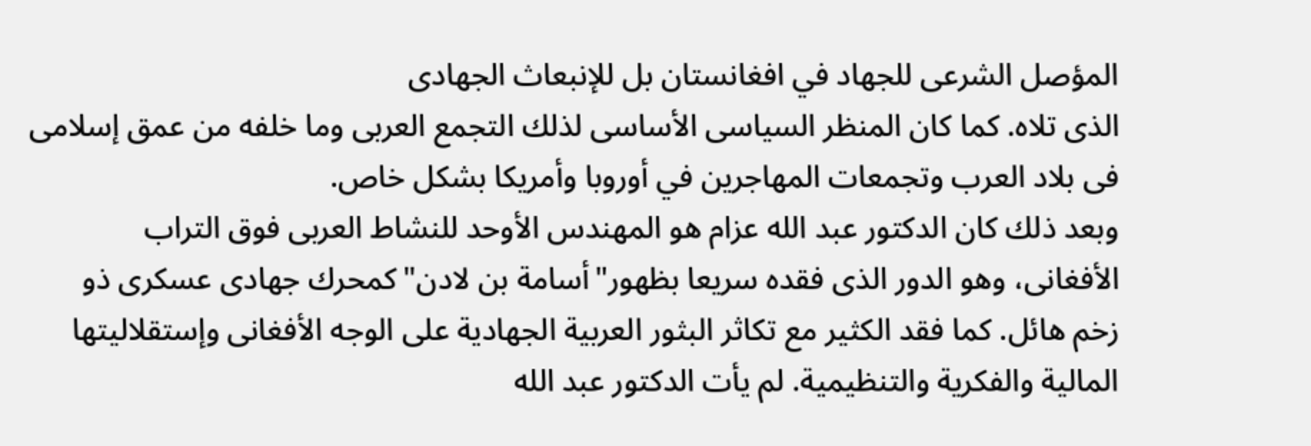المؤصل الشرعى للجهاد في افغانستان بل للإنبعاث الجهادى
الذى تلاه. كما كان المنظر السياسى الأساسى لذلك التجمع العربى وما خلفه من عمق إسلامى
فى بلاد العرب وتجمعات المهاجرين في أوروبا وأمريكا بشكل خاص.
وبعد ذلك كان الدكتور عبد الله عزام هو المهندس الأوحد للنشاط العربى فوق التراب
الأفغانى، وهو الدور الذى فقده سريعا بظهور"أسامة بن لادن"كمحرك جهادى عسكرى ذو
زخم هائل. كما فقد الكثير مع تكاثر البثور العربية الجهادية على الوجه الأفغانى وإستقلاليتها
المالية والفكرية والتنظيمية. لم يأت الدكتور عبد الله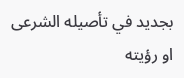بجديد في تأصيله الشرعى او رؤيته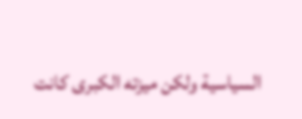السياسية ولكن ميزته الكبرى كانت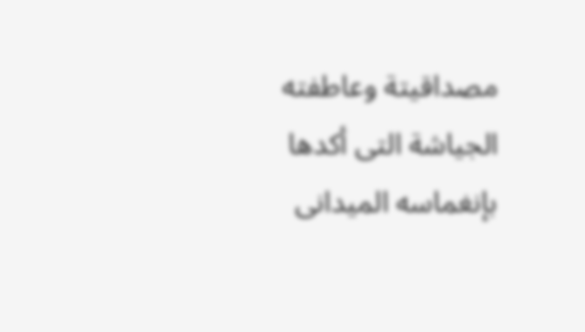مصداقيتة وعاطفته الجياشة التى أكدها بإنغماسه الميدانى